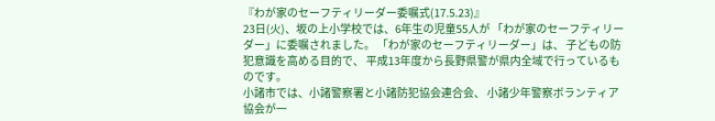『わが家のセーフティリーダー委嘱式(17.5.23)』
23日(火)、坂の上小学校では、6年生の児童55人が 「わが家のセーフティリーダー」に委嘱されました。 「わが家のセーフティリーダー」は、 子どもの防犯意識を高める目的で、 平成13年度から長野県警が県内全域で行っているものです。
小諸市では、小諸警察署と小諸防犯協会連合会、 小諸少年警察ボランティア協会が一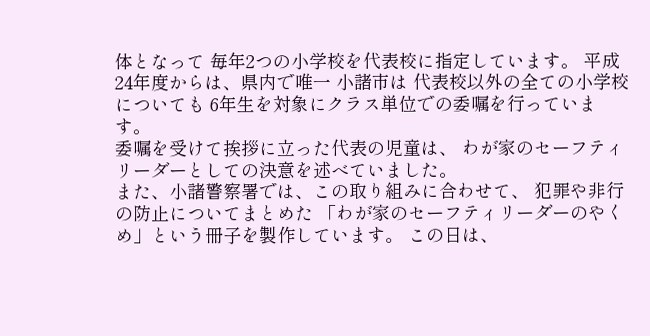体となって 毎年2つの小学校を代表校に指定しています。 平成24年度からは、県内で唯一 小諸市は 代表校以外の全ての小学校についても 6年生を対象にクラス単位での委嘱を行っています。
委嘱を受けて挨拶に立った代表の児童は、 わが家のセーフティリーダーとしての決意を述べていました。
また、小諸警察署では、この取り組みに合わせて、 犯罪や非行の防止についてまとめた 「わが家のセーフティリーダーのやくめ」という冊子を製作しています。 この日は、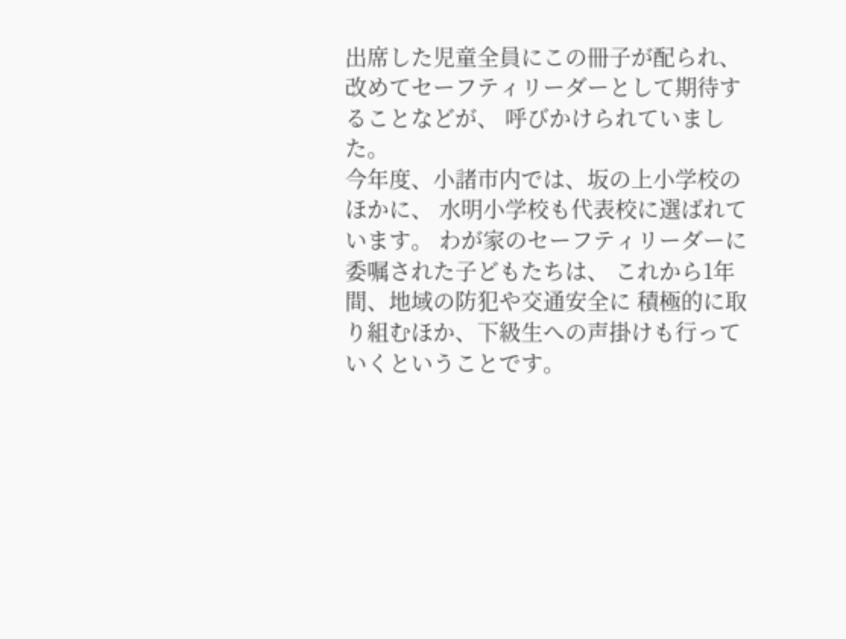出席した児童全員にこの冊子が配られ、 改めてセーフティリーダーとして期待することなどが、 呼びかけられていました。
今年度、小諸市内では、坂の上小学校のほかに、 水明小学校も代表校に選ばれています。 わが家のセーフティリーダーに委嘱された子どもたちは、 これから1年間、地域の防犯や交通安全に 積極的に取り組むほか、下級生への声掛けも行っていくということです。